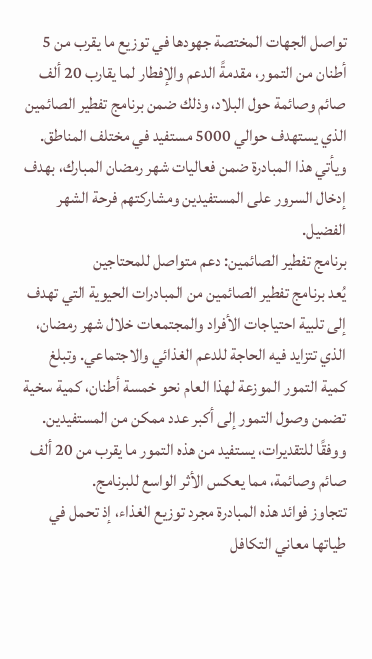تواصل الجهات المختصة جهودها في توزيع ما يقرب من 5 أطنان من التمور، مقدمةً الدعم والإفطار لما يقارب 20 ألف صائم وصائمة حول البلاد، وذلك ضمن برنامج تفطير الصائمين الذي يستهدف حوالي 5000 مستفيد في مختلف المناطق. ويأتي هذا المبادرة ضمن فعاليات شهر رمضان المبارك، بهدف إدخال السرور على المستفيدين ومشاركتهم فرحة الشهر الفضيل.
برنامج تفطير الصائمين: دعم متواصل للمحتاجين
يُعد برنامج تفطير الصائمين من المبادرات الحيوية التي تهدف إلى تلبية احتياجات الأفراد والمجتمعات خلال شهر رمضان، الذي تتزايد فيه الحاجة للدعم الغذائي والاجتماعي. وتبلغ كمية التمور الموزعة لهذا العام نحو خمسة أطنان، كمية سخية تضمن وصول التمور إلى أكبر عدد ممكن من المستفيدين. ووفقًا للتقديرات، يستفيد من هذه التمور ما يقرب من 20 ألف صائم وصائمة، مما يعكس الأثر الواسع للبرنامج.
تتجاوز فوائد هذه المبادرة مجرد توزيع الغذاء، إذ تحمل في طياتها معاني التكافل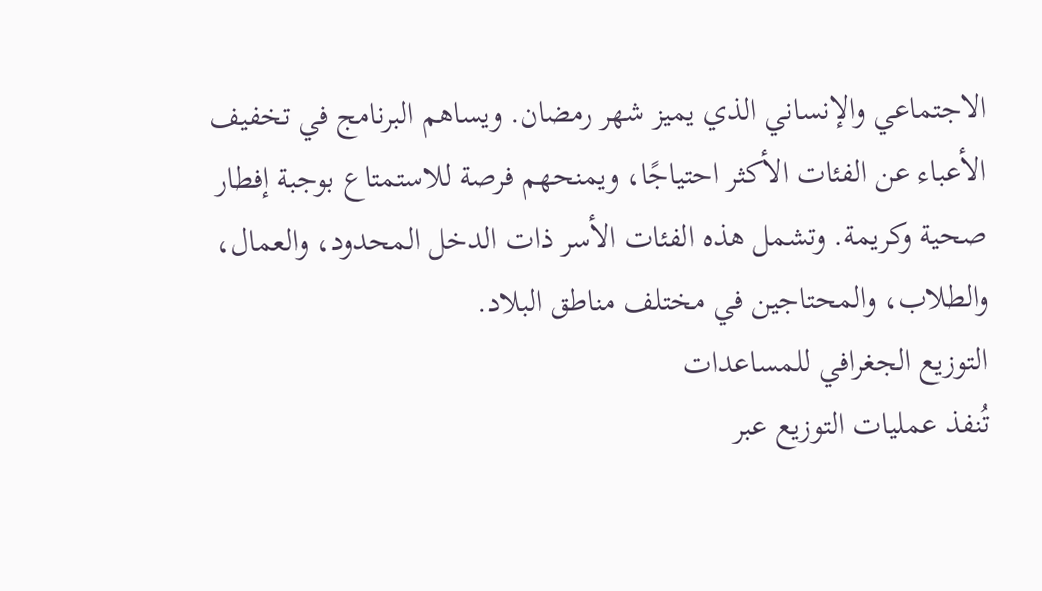الاجتماعي والإنساني الذي يميز شهر رمضان. ويساهم البرنامج في تخفيف الأعباء عن الفئات الأكثر احتياجًا، ويمنحهم فرصة للاستمتاع بوجبة إفطار صحية وكريمة. وتشمل هذه الفئات الأسر ذات الدخل المحدود، والعمال، والطلاب، والمحتاجين في مختلف مناطق البلاد.
التوزيع الجغرافي للمساعدات
تُنفذ عمليات التوزيع عبر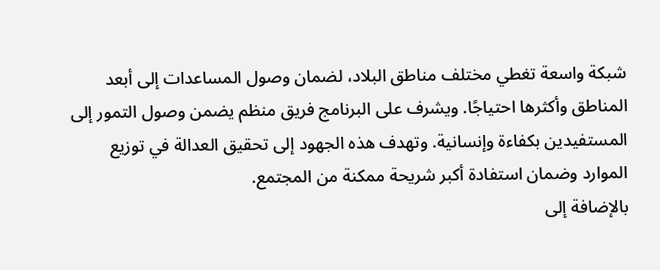شبكة واسعة تغطي مختلف مناطق البلاد، لضمان وصول المساعدات إلى أبعد المناطق وأكثرها احتياجًا. ويشرف على البرنامج فريق منظم يضمن وصول التمور إلى المستفيدين بكفاءة وإنسانية. وتهدف هذه الجهود إلى تحقيق العدالة في توزيع الموارد وضمان استفادة أكبر شريحة ممكنة من المجتمع.
بالإضافة إلى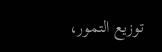توزيع التمور،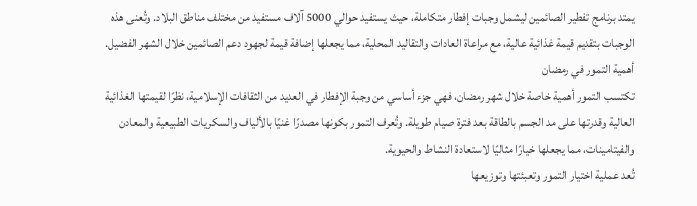يمتد برنامج تفطير الصائمين ليشمل وجبات إفطار متكاملة، حيث يستفيد حوالي 5000 آلاف مستفيد من مختلف مناطق البلاد. وتُعنى هذه الوجبات بتقديم قيمة غذائية عالية، مع مراعاة العادات والتقاليد المحلية، مما يجعلها إضافة قيمة لجهود دعم الصائمين خلال الشهر الفضيل.
أهمية التمور في رمضان
تكتسب التمور أهمية خاصة خلال شهر رمضان، فهي جزء أساسي من وجبة الإفطار في العديد من الثقافات الإسلامية، نظرًا لقيمتها الغذائية العالية وقدرتها على مد الجسم بالطاقة بعد فترة صيام طويلة. وتُعرف التمور بكونها مصدرًا غنيًا بالألياف والسكريات الطبيعية والمعادن والفيتامينات، مما يجعلها خيارًا مثاليًا لاستعادة النشاط والحيوية.
تُعد عملية اختيار التمور وتعبئتها وتوزيعها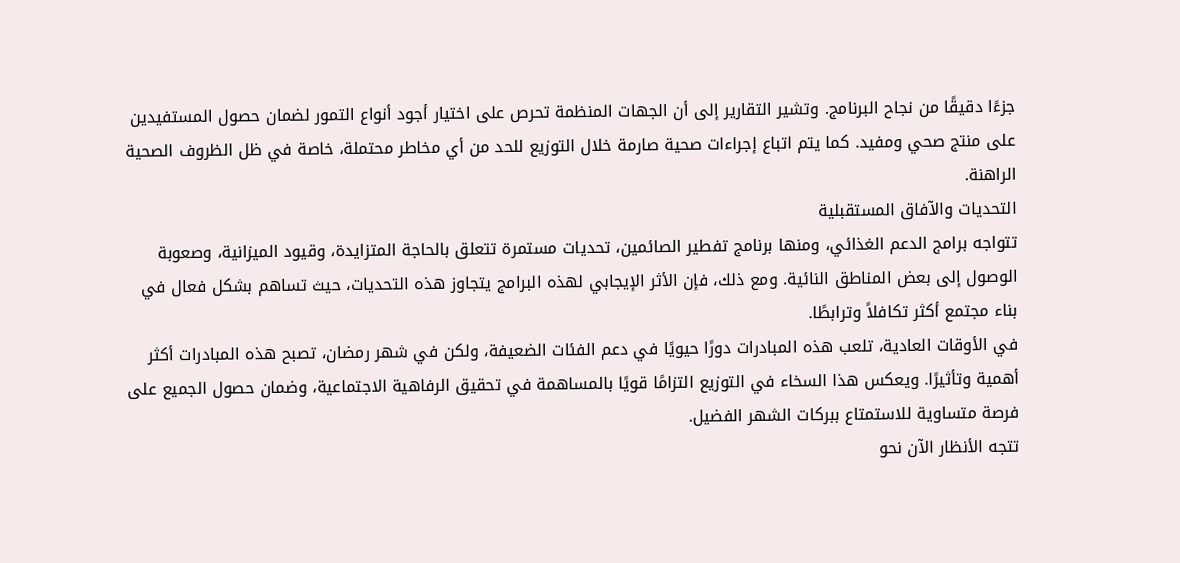جزءًا دقيقًا من نجاح البرنامج. وتشير التقارير إلى أن الجهات المنظمة تحرص على اختيار أجود أنواع التمور لضمان حصول المستفيدين على منتج صحي ومفيد. كما يتم اتباع إجراءات صحية صارمة خلال التوزيع للحد من أي مخاطر محتملة، خاصة في ظل الظروف الصحية الراهنة.
التحديات والآفاق المستقبلية
تتواجه برامج الدعم الغذائي، ومنها برنامج تفطير الصائمين، تحديات مستمرة تتعلق بالحاجة المتزايدة، وقيود الميزانية، وصعوبة الوصول إلى بعض المناطق النائية. ومع ذلك، فإن الأثر الإيجابي لهذه البرامج يتجاوز هذه التحديات، حيث تساهم بشكل فعال في بناء مجتمع أكثر تكافلاً وترابطًا.
في الأوقات العادية، تلعب هذه المبادرات دورًا حيويًا في دعم الفئات الضعيفة، ولكن في شهر رمضان، تصبح هذه المبادرات أكثر أهمية وتأثيرًا. ويعكس هذا السخاء في التوزيع التزامًا قويًا بالمساهمة في تحقيق الرفاهية الاجتماعية، وضمان حصول الجميع على فرصة متساوية للاستمتاع ببركات الشهر الفضيل.
تتجه الأنظار الآن نحو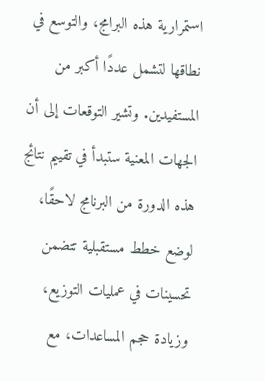استمرارية هذه البرامج، والتوسع في نطاقها لتشمل عددًا أكبر من المستفيدين. وتشير التوقعات إلى أن الجهات المعنية ستبدأ في تقييم نتائج هذه الدورة من البرنامج لاحقًا، لوضع خطط مستقبلية تتضمن تحسينات في عمليات التوزيع، وزيادة حجم المساعدات، مع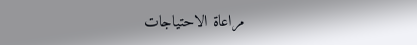مراعاة الاحتياجات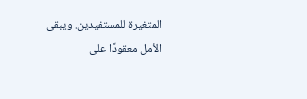المتغيرة للمستفيدين. ويبقى الأمل معقودًا على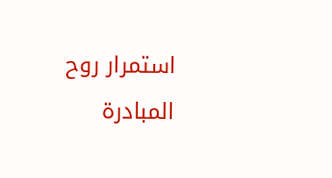استمرار روح المبادرة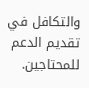والتكافل في تقديم الدعم للمحتاجين.